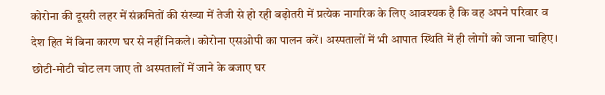कोरोना की दूसरी लहर में संक्रमितों की संख्या में तेजी से हो रही बढ़ोतरी में प्रत्येक नागरिक के लिए आवश्यक है कि वह अपने परिवार व देश हित में बिना कारण घर से नहीं निकले। कोरोना एसओपी का पालन करें। अस्पतालों में भी आपात स्थिति में ही लोगों को जाना चाहिए। छोटी-मोटी चोट लग जाए तो अस्पतालों में जाने के बजाए घर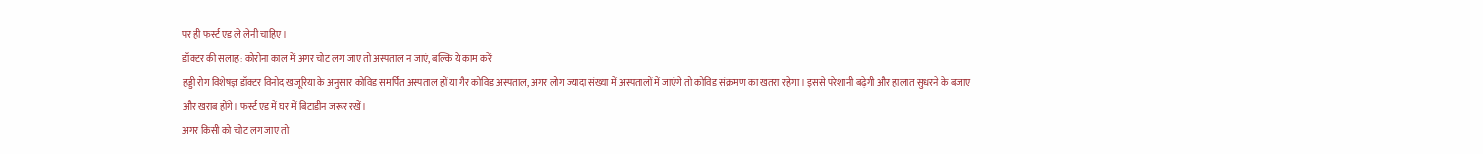पर ही फर्स्ट एड ले लेनी चाहिए।
डॉक्टर की सलाह: कोरोना काल में अगर चोट लग जाए तो अस्पताल न जाएं, बल्कि ये काम करें
हड्डी रोग विशेषज्ञ डॉक्टर विनोद खजूरिया के अनुसार कोविड समर्पित अस्पताल हों या गैर कोविड अस्पताल, अगर लोग ज्यादा संख्या में अस्पतालों में जाएंगे तो कोविड संक्रमण का खतरा रहेगा। इससे परेशानी बढ़ेगी और हालात सुधरने के बजाए और खराब होंगे। फर्स्ट एड में घर में बिटाडीन जरूर रखें।
अगर किसी को चोट लग जाए तो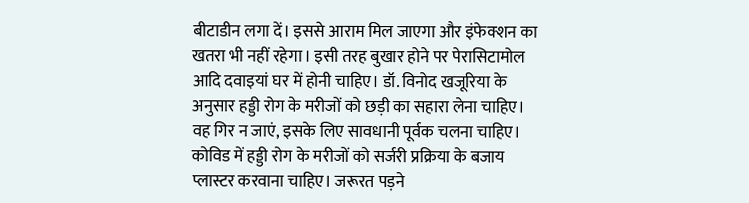बीटाडीन लगा दें। इससे आराम मिल जाएगा और इंफेक्शन का खतरा भी नहीं रहेगा। इसी तरह बुखार होने पर पेरासिटामोल आदि दवाइयां घर में होनी चाहिए। डॉ. विनोद खजूरिया के अनुसार हड्डी रोग के मरीजों को छड़ी का सहारा लेना चाहिए। वह गिर न जाएं, इसके लिए सावधानी पूर्वक चलना चाहिए।
कोविड में हड्डी रोग के मरीजों को सर्जरी प्रक्रिया के बजाय प्लास्टर करवाना चाहिए। जरूरत पड़ने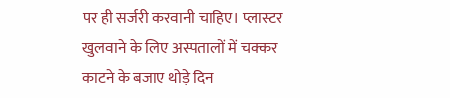पर ही सर्जरी करवानी चाहिए। प्लास्टर खुलवाने के लिए अस्पतालों में चक्कर काटने के बजाए थोड़े दिन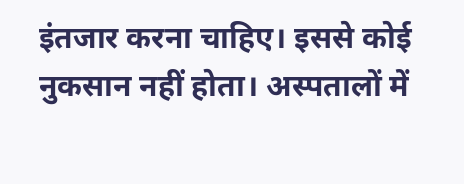इंतजार करना चाहिए। इससे कोई नुकसान नहीं होता। अस्पतालों में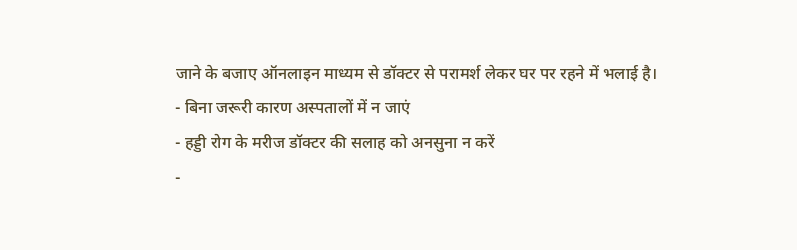जाने के बजाए ऑनलाइन माध्यम से डॉक्टर से परामर्श लेकर घर पर रहने में भलाई है।
- बिना जरूरी कारण अस्पतालों में न जाएं
- हड्डी रोग के मरीज डॉक्टर की सलाह को अनसुना न करें
-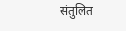संतुलित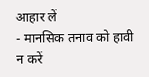आहार लें
- मानसिक तनाव को हावी न करें